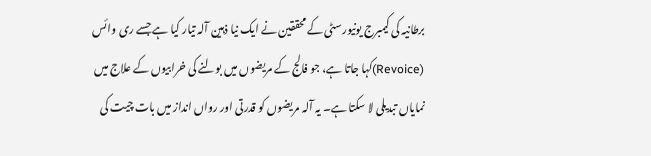برطانیہ کی کیمبرج یونیورسٹی کے محققین نے ایک نیا ذہین آلہ تیار کیا ہے جسے ری وائس (Revoice)کہا جاتا ہے، جو فالج کے مریضوں میں بولنے کی خرابیوں کے علاج میں نمایاں تبدیلی لا سکتا ہے۔ یہ آلہ مریضوں کو قدرتی اور رواں انداز میں بات چیت کی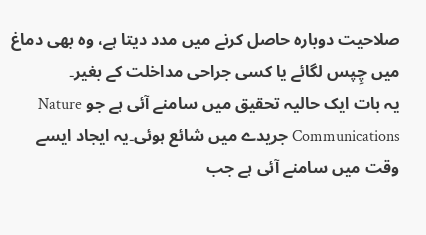صلاحیت دوبارہ حاصل کرنے میں مدد دیتا ہے، وہ بھی دماغ میں چِپس لگائے یا کسی جراحی مداخلت کے بغیر۔
یہ بات ایک حالیہ تحقیق میں سامنے آئی ہے جو Nature Communications جریدے میں شائع ہوئی۔یہ ایجاد ایسے وقت میں سامنے آئی ہے جب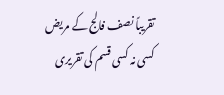تقریباً نصف فالج کے مریض کسی نہ کسی قسم کی تقریری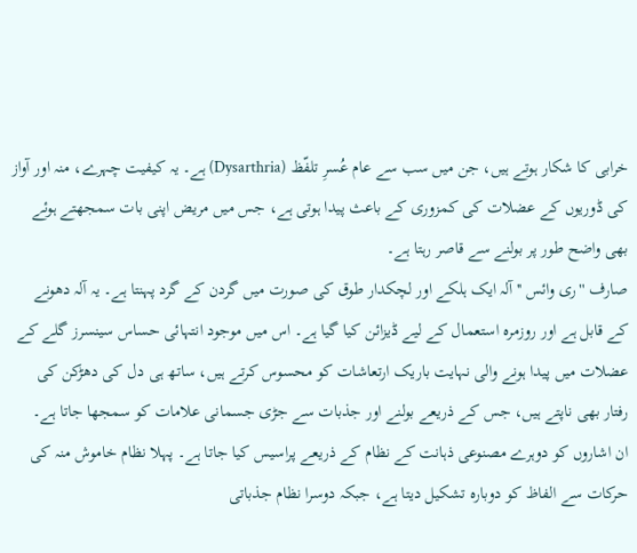خرابی کا شکار ہوتے ہیں، جن میں سب سے عام عُسرِ تلفّظ (Dysarthria) ہے۔ یہ کیفیت چہرے، منہ اور آواز کی ڈوریوں کے عضلات کی کمزوری کے باعث پیدا ہوتی ہے، جس میں مریض اپنی بات سمجھتے ہوئے بھی واضح طور پر بولنے سے قاصر رہتا ہے۔
صارف ''ری وائس '' آلہ ایک ہلکے اور لچکدار طوق کی صورت میں گردن کے گرد پہنتا ہے۔ یہ آلہ دھونے کے قابل ہے اور روزمرہ استعمال کے لیے ڈیزائن کیا گیا ہے۔ اس میں موجود انتہائی حساس سینسرز گلے کے عضلات میں پیدا ہونے والی نہایت باریک ارتعاشات کو محسوس کرتے ہیں، ساتھ ہی دل کی دھڑکن کی رفتار بھی ناپتے ہیں، جس کے ذریعے بولنے اور جذبات سے جڑی جسمانی علامات کو سمجھا جاتا ہے۔
ان اشاروں کو دوہرے مصنوعی ذہانت کے نظام کے ذریعے پراسیس کیا جاتا ہے۔ پہلا نظام خاموش منہ کی حرکات سے الفاظ کو دوبارہ تشکیل دیتا ہے، جبکہ دوسرا نظام جذباتی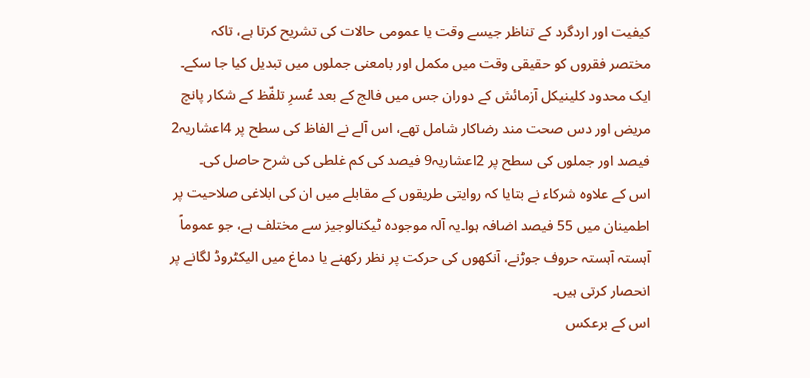کیفیت اور اردگرد کے تناظر جیسے وقت یا عمومی حالات کی تشریح کرتا ہے، تاکہ مختصر فقروں کو حقیقی وقت میں مکمل اور بامعنی جملوں میں تبدیل کیا جا سکے۔
ایک محدود کلینیکل آزمائش کے دوران جس میں فالج کے بعد عُسرِ تلفّظ کے شکار پانچ مریض اور دس صحت مند رضاکار شامل تھے، اس آلے نے الفاظ کی سطح پر 4اعشاریہ2 فیصد اور جملوں کی سطح پر 2اعشاریہ9 فیصد کی کم غلطی کی شرح حاصل کی۔
اس کے علاوہ شرکاء نے بتایا کہ روایتی طریقوں کے مقابلے میں ان کی ابلاغی صلاحیت پر اطمینان میں 55 فیصد اضافہ ہوا۔یہ آلہ موجودہ ٹیکنالوجیز سے مختلف ہے، جو عموماً آہستہ آہستہ حروف جوڑنے، آنکھوں کی حرکت پر نظر رکھنے یا دماغ میں الیکٹروڈ لگانے پر انحصار کرتی ہیں۔
اس کے برعکس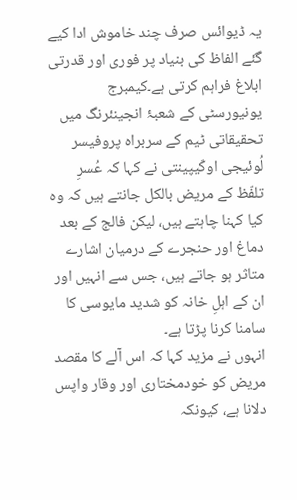یہ ڈیوائس صرف چند خاموش ادا کیے گئے الفاظ کی بنیاد پر فوری اور قدرتی ابلاغ فراہم کرتی ہے۔کیمبرج یونیورسٹی کے شعبۂ انجینئرنگ میں تحقیقاتی ٹیم کے سربراہ پروفیسر لُوئیجی اوکّیپینتی نے کہا کہ عُسرِ تلفّظ کے مریض بالکل جانتے ہیں کہ وہ کیا کہنا چاہتے ہیں، لیکن فالج کے بعد دماغ اور حنجرے کے درمیان اشارے متاثر ہو جاتے ہیں، جس سے انہیں اور ان کے اہلِ خانہ کو شدید مایوسی کا سامنا کرنا پڑتا ہے۔
انہوں نے مزید کہا کہ اس آلے کا مقصد مریض کو خودمختاری اور وقار واپس دلانا ہے، کیونکہ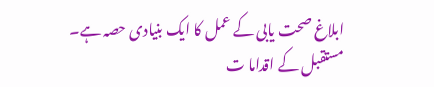ابلاغ صحت یابی کے عمل کا ایک بنیادی حصہ ہے۔
مستقبل کے اقداما ت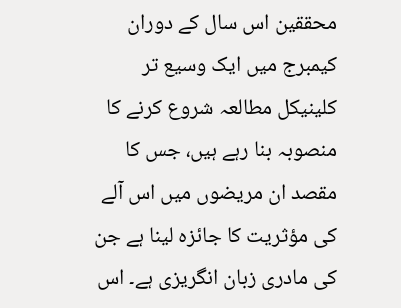محققین اس سال کے دوران کیمبرج میں ایک وسیع تر کلینیکل مطالعہ شروع کرنے کا منصوبہ بنا رہے ہیں، جس کا مقصد ان مریضوں میں اس آلے کی مؤثریت کا جائزہ لینا ہے جن کی مادری زبان انگریزی ہے۔ اس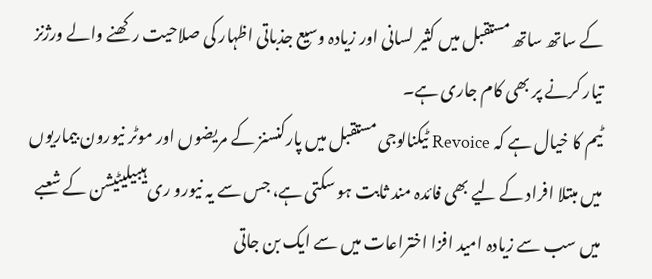کے ساتھ ساتھ مستقبل میں کثیر لسانی اور زیادہ وسیع جذباتی اظہار کی صلاحیت رکھنے والے ورژنز تیار کرنے پر بھی کام جاری ہے۔
ٹیم کا خیال ہے کہ Revoice ٹیکنالوجی مستقبل میں پارکنسنز کے مریضوں اور موٹر نیورون بیماریوں میں مبتلا افراد کے لیے بھی فائدہ مند ثابت ہو سکتی ہے، جس سے یہ نیورو ری ہیبیلیٹیشن کے شعبے میں سب سے زیادہ امید افزا اختراعات میں سے ایک بن جاتی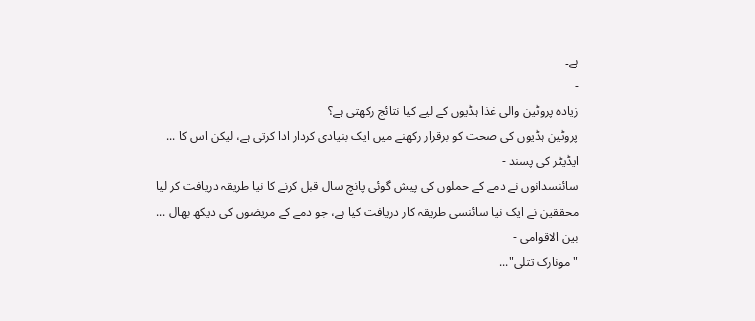ہے۔
-
زیادہ پروٹین والی غذا ہڈیوں کے لیے کیا نتائج رکھتی ہے؟
پروٹین ہڈیوں کی صحت کو برقرار رکھنے میں ایک بنیادی کردار ادا کرتی ہے، لیکن اس کا ...
ایڈیٹر کی پسند -
سائنسدانوں نے دمے کے حملوں کی پیش گوئی پانچ سال قبل کرنے کا نیا طریقہ دریافت کر لیا
محققین نے ایک نیا سائنسی طریقہ کار دریافت کیا ہے، جو دمے کے مریضوں کی دیکھ بھال ...
بين الاقوامى -
"مونارک تتلی"...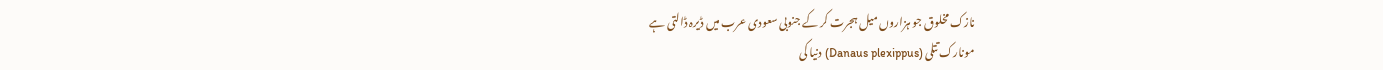نازک مخلوق جو ہزاروں میل ہجرت کر کے جنوبی سعودی عرب میں ڈیرہ ڈالتی ہے
مونارک تتلی (Danaus plexippus) دنیا کی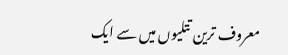معروف ترین تتلیوں میں سے ایک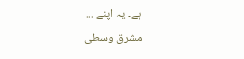ہے۔ یہ اپنے ...
مشرق وسطی